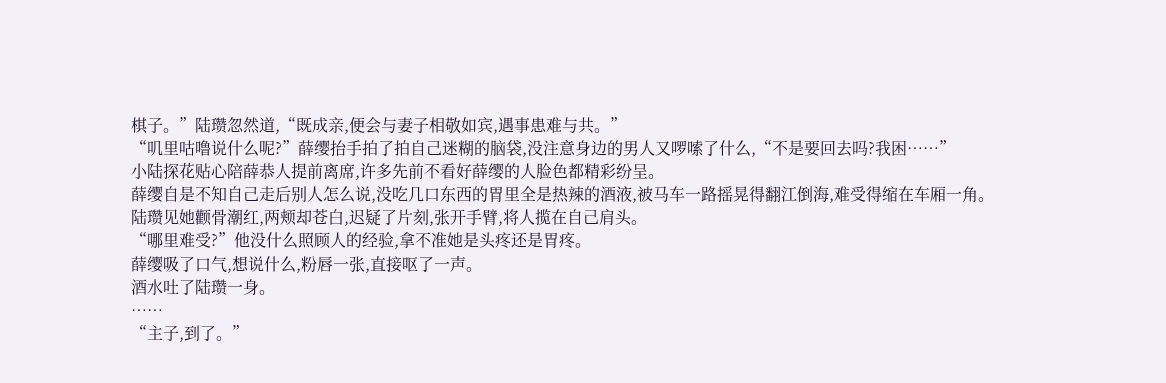棋子。”陆瓒忽然道,“既成亲,便会与妻子相敬如宾,遇事患难与共。”
“叽里咕噜说什么呢?”薛缨抬手拍了拍自己迷糊的脑袋,没注意身边的男人又啰嗦了什么,“不是要回去吗?我困……”
小陆探花贴心陪薛恭人提前离席,许多先前不看好薛缨的人脸色都精彩纷呈。
薛缨自是不知自己走后别人怎么说,没吃几口东西的胃里全是热辣的酒液,被马车一路摇晃得翻江倒海,难受得缩在车厢一角。
陆瓒见她颧骨潮红,两颊却苍白,迟疑了片刻,张开手臂,将人揽在自己肩头。
“哪里难受?”他没什么照顾人的经验,拿不准她是头疼还是胃疼。
薛缨吸了口气,想说什么,粉唇一张,直接呕了一声。
酒水吐了陆瓒一身。
……
“主子,到了。”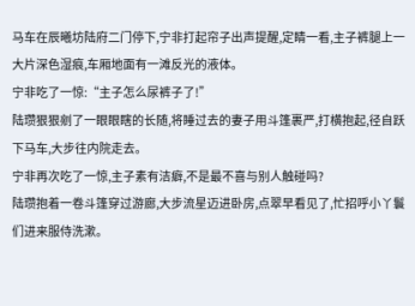马车在辰曦坊陆府二门停下,宁非打起帘子出声提醒,定睛一看,主子裤腿上一大片深色湿痕,车厢地面有一滩反光的液体。
宁非吃了一惊:“主子怎么尿裤子了!”
陆瓒狠狠剜了一眼眼瞎的长随,将睡过去的妻子用斗篷裹严,打横抱起,径自跃下马车,大步往内院走去。
宁非再次吃了一惊,主子素有洁癖,不是最不喜与别人触碰吗?
陆瓒抱着一卷斗篷穿过游廊,大步流星迈进卧房,点翠早看见了,忙招呼小丫鬟们进来服侍洗漱。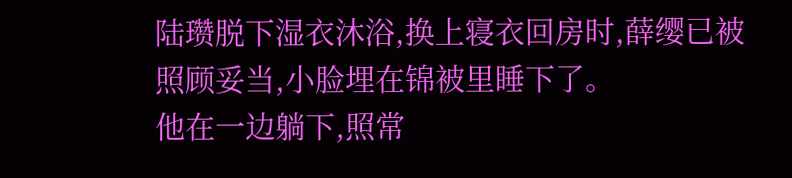陆瓒脱下湿衣沐浴,换上寝衣回房时,薛缨已被照顾妥当,小脸埋在锦被里睡下了。
他在一边躺下,照常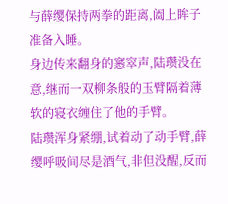与薛缨保持两拳的距离,阖上眸子准备入睡。
身边传来翻身的窸窣声,陆瓒没在意,继而一双柳条般的玉臂隔着薄软的寝衣缠住了他的手臂。
陆瓒浑身紧绷,试着动了动手臂,薛缨呼吸间尽是酒气,非但没醒,反而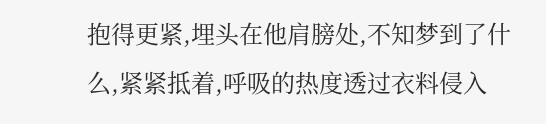抱得更紧,埋头在他肩膀处,不知梦到了什么,紧紧抵着,呼吸的热度透过衣料侵入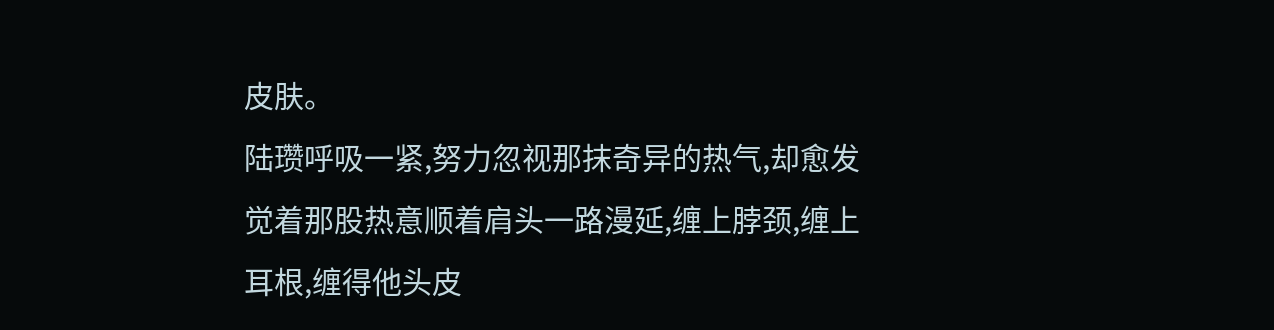皮肤。
陆瓒呼吸一紧,努力忽视那抹奇异的热气,却愈发觉着那股热意顺着肩头一路漫延,缠上脖颈,缠上耳根,缠得他头皮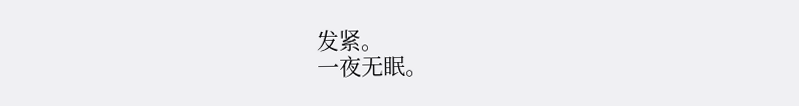发紧。
一夜无眠。